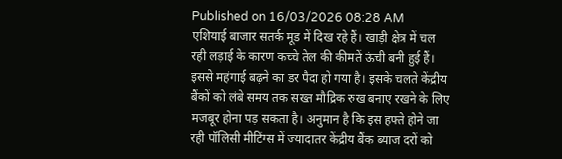Published on 16/03/2026 08:28 AM
एशियाई बाजार सतर्क मूड में दिख रहे हैं। खाड़ी क्षेत्र में चल रही लड़ाई के कारण कच्चे तेल की कीमतें ऊंची बनी हुई हैं। इससे महंगाई बढ़ने का डर पैदा हो गया है। इसके चलते केंद्रीय बैंकों को लंबे समय तक सख्त मौद्रिक रुख बनाए रखने के लिए मजबूर होना पड़ सकता है। अनुमान है कि इस हफ्ते होने जा रही पॉलिसी मीटिंग्स में ज्यादातर केंद्रीय बैंक ब्याज दरों को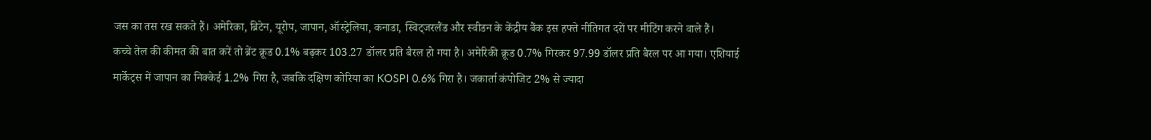जस का तस रख सकते हैं। अमेरिका, ब्रिटेन, यूरोप, जापान, ऑस्ट्रेलिया, कनाडा, स्विट्जरलैंड और स्वीडन के केंद्रीय बैंक इस हफ्ते नीतिगत दरों पर मीटिंग करने वाले हैं।
कच्चे तेल की कीमत की बात करें तो ब्रेंट क्रूड 0.1% बढ़कर 103.27 डॉलर प्रति बैरल हो गया है। अमेरिकी क्रूड 0.7% गिरकर 97.99 डॉलर प्रति बैरल पर आ गया। एशियाई मार्केट्स में जापान का निक्केई 1.2% गिरा है, जबकि दक्षिण कोरिया का KOSPI 0.6% गिरा है। जकार्ता कंपोजिट 2% से ज्यादा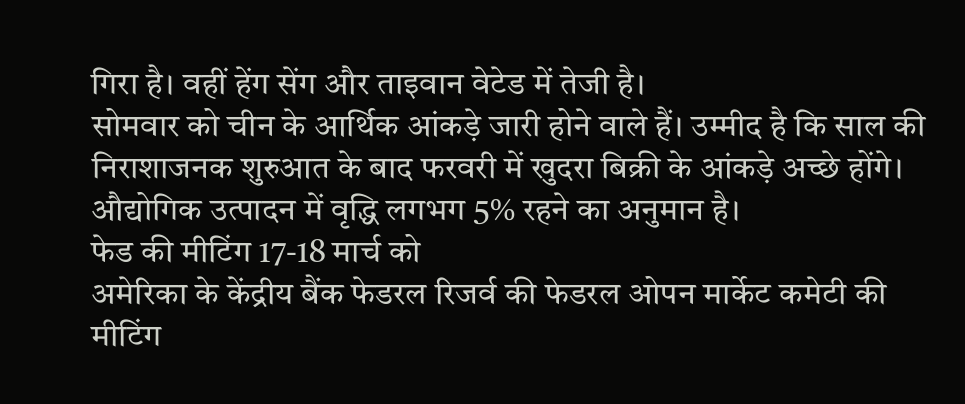गिरा है। वहीं हेंग सेंग और ताइवान वेटेड में तेजी है।
सोमवार को चीन के आर्थिक आंकड़े जारी होने वाले हैं। उम्मीद है कि साल की निराशाजनक शुरुआत के बाद फरवरी में खुदरा बिक्री के आंकड़े अच्छे होंगे। औद्योगिक उत्पादन में वृद्धि लगभग 5% रहने का अनुमान है।
फेड की मीटिंग 17-18 मार्च को
अमेरिका के केंद्रीय बैंक फेडरल रिजर्व की फेडरल ओपन मार्केट कमेटी की मीटिंग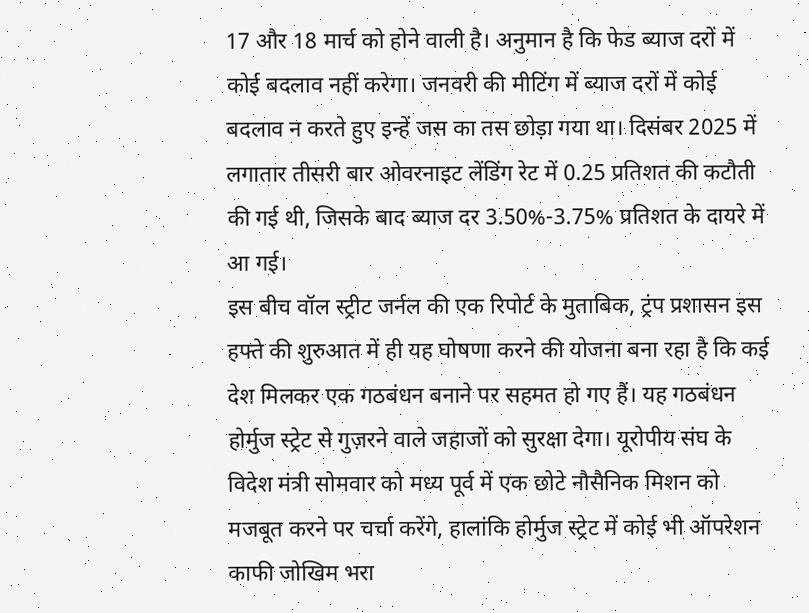17 और 18 मार्च को होने वाली है। अनुमान है कि फेड ब्याज दरों में कोई बदलाव नहीं करेगा। जनवरी की मीटिंग में ब्याज दरों में कोई बदलाव न करते हुए इन्हें जस का तस छोड़ा गया था। दिसंबर 2025 में लगातार तीसरी बार ओवरनाइट लेंडिंग रेट में 0.25 प्रतिशत की कटौती की गई थी, जिसके बाद ब्याज दर 3.50%-3.75% प्रतिशत के दायरे में आ गई।
इस बीच वॉल स्ट्रीट जर्नल की एक रिपोर्ट के मुताबिक, ट्रंप प्रशासन इस हफ्ते की शुरुआत में ही यह घोषणा करने की योजना बना रहा है कि कई देश मिलकर एक गठबंधन बनाने पर सहमत हो गए हैं। यह गठबंधन होर्मुज स्ट्रेट से गुज़रने वाले जहाजों को सुरक्षा देगा। यूरोपीय संघ के विदेश मंत्री सोमवार को मध्य पूर्व में एक छोटे नौसैनिक मिशन को मजबूत करने पर चर्चा करेंगे, हालांकि होर्मुज स्ट्रेट में कोई भी ऑपरेशन काफी जोखिम भरा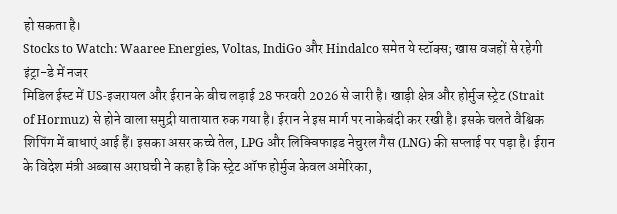हो सकता है।
Stocks to Watch: Waaree Energies, Voltas, IndiGo और Hindalco समेत ये स्टॉक्स; खास वजहों से रहेगी इंट्रा-डे में नजर
मिडिल ईस्ट में US-इजरायल और ईरान के बीच लड़ाई 28 फरवरी 2026 से जारी है। खाड़ी क्षेत्र और होर्मुज स्ट्रेट (Strait of Hormuz) से होने वाला समुद्री यातायात रुक गया है। ईरान ने इस मार्ग पर नाकेबंदी कर रखी है। इसके चलते वैश्विक शिपिंग में बाधाएं आई हैं। इसका असर कच्चे तेल, LPG और लिक्विफाइड नेचुरल गैस (LNG) की सप्लाई पर पड़ा है। ईरान के विदेश मंत्री अब्बास अराघची ने कहा है कि स्ट्रेट ऑफ होर्मुज केवल अमेरिका,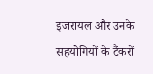इजरायल और उनके सहयोगियों के टैंकरों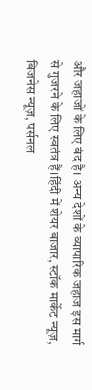और जहाजों के लिए बंद है। अन्य देशों के व्यापारिक जहाज इस मार्ग से गुजरने के लिए स्वतंत्र हैं।हिंदी में शेयर बाजार, स्टॉक मार्केट न्यूज़, बिजनेस न्यूज़, पर्सनल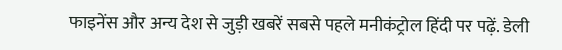फाइनेंस और अन्य देश से जुड़ी खबरें सबसे पहले मनीकंट्रोल हिंदी पर पढ़ें. डेली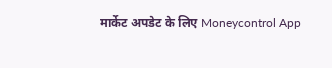मार्केट अपडेट के लिए Moneycontrol App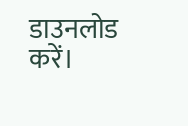डाउनलोड करें।